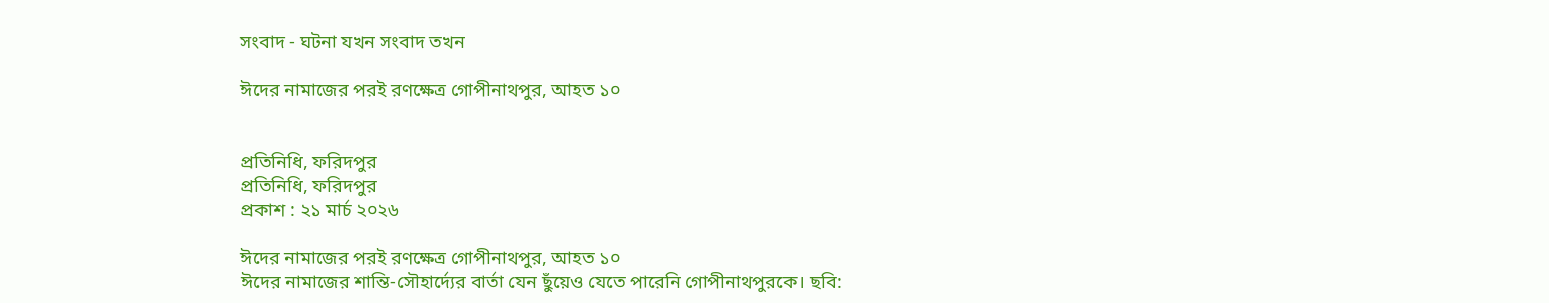সংবাদ - ঘটনা যখন সংবাদ তখন

ঈদের নামাজের পরই রণক্ষেত্র গোপীনাথপুর, আহত ১০


প্রতিনিধি, ফরিদপুর
প্রতিনিধি, ফরিদপুর
প্রকাশ : ২১ মার্চ ২০২৬

ঈদের নামাজের পরই রণক্ষেত্র গোপীনাথপুর, আহত ১০
ঈদের নামাজের শান্তি-সৌহার্দ্যের বার্তা যেন ছুঁয়েও যেতে পারেনি গোপীনাথপুরকে। ছবি: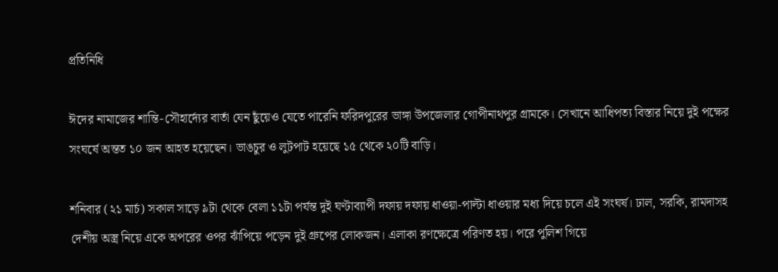প্রতিনিধি

ঈদের নামাজের শান্তি-সৌহার্দ্যের বার্তা যেন ছুঁয়েও যেতে পারেনি ফরিদপুরের ভাঙ্গা উপজেলার গোপীনাথপুর গ্রামকে। সেখানে আধিপত্য বিস্তার নিয়ে দুই পক্ষের সংঘর্ষে অন্তত ১০ জন আহত হয়েছেন। ভাঙচুর ও লুটপাট হয়েছে ১৫ থেকে ২০টি বাড়ি।

শনিবার (২১ মার্চ) সকাল সাড়ে ৯টা থেকে বেলা ১১টা পর্যন্ত দুই ঘণ্টাব্যাপী দফায় দফায় ধাওয়া-পাল্টা ধাওয়ার মধ্য দিয়ে চলে এই সংঘর্ষ। ঢাল, সরকি, রামদাসহ দেশীয় অস্ত্র নিয়ে একে অপরের ওপর ঝাঁপিয়ে পড়েন দুই গ্রুপের লোকজন। এলাকা রণক্ষেত্রে পরিণত হয়। পরে পুলিশ গিয়ে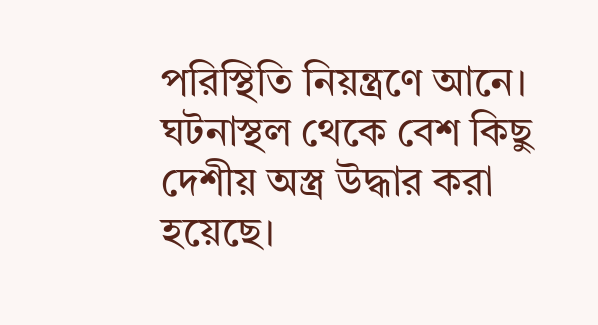পরিস্থিতি নিয়ন্ত্রণে আনে। ঘটনাস্থল থেকে বেশ কিছু দেশীয় অস্ত্র উদ্ধার করা হয়েছে।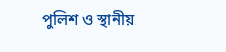পুলিশ ও স্থানীয়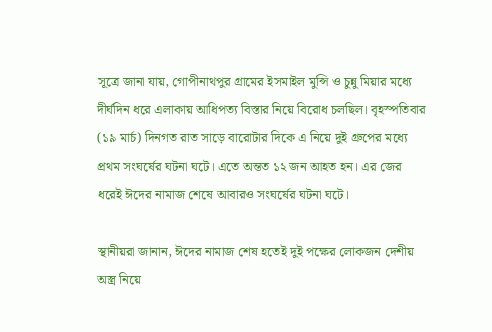সূত্রে জানা যায়, গোপীনাথপুর গ্রামের ইসমাইল মুন্সি ও চুন্নু মিয়ার মধ্যে দীর্ঘদিন ধরে এলাকায় আধিপত্য বিস্তার নিয়ে বিরোধ চলছিল। বৃহস্পতিবার (১৯ মার্চ) দিনগত রাত সাড়ে বারোটার দিকে এ নিয়ে দুই গ্রুপের মধ্যে প্রথম সংঘর্ষের ঘটনা ঘটে। এতে অন্তত ১২ জন আহত হন। এর জের ধরেই ঈদের নামাজ শেষে আবারও সংঘর্ষের ঘটনা ঘটে।

স্থানীয়রা জানান, ঈদের নামাজ শেষ হতেই দুই পক্ষের লোকজন দেশীয় অস্ত্র নিয়ে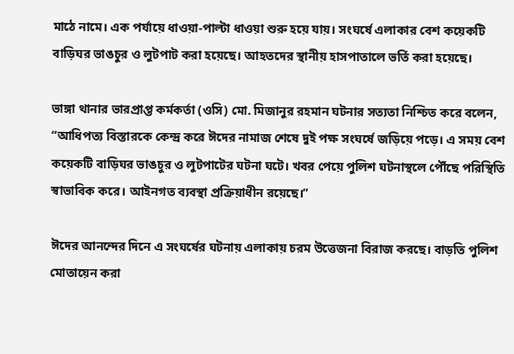মাঠে নামে। এক পর্যায়ে ধাওয়া-পাল্টা ধাওয়া শুরু হয়ে যায়। সংঘর্ষে এলাকার বেশ কয়েকটি বাড়িঘর ভাঙচুর ও লুটপাট করা হয়েছে। আহতদের স্থানীয় হাসপাতালে ভর্তি করা হয়েছে।

ভাঙ্গা থানার ভারপ্রাপ্ত কর্মকর্তা (ওসি) মো. মিজানুর রহমান ঘটনার সত্যতা নিশ্চিত করে বলেন, “আধিপত্য বিস্তারকে কেন্দ্র করে ঈদের নামাজ শেষে দুই পক্ষ সংঘর্ষে জড়িয়ে পড়ে। এ সময় বেশ কয়েকটি বাড়িঘর ভাঙচুর ও লুটপাটের ঘটনা ঘটে। খবর পেয়ে পুলিশ ঘটনাস্থলে পৌঁছে পরিস্থিতি স্বাভাবিক করে। আইনগত ব্যবস্থা প্রক্রিয়াধীন রয়েছে।”

ঈদের আনন্দের দিনে এ সংঘর্ষের ঘটনায় এলাকায় চরম উত্তেজনা বিরাজ করছে। বাড়তি পুলিশ মোতায়েন করা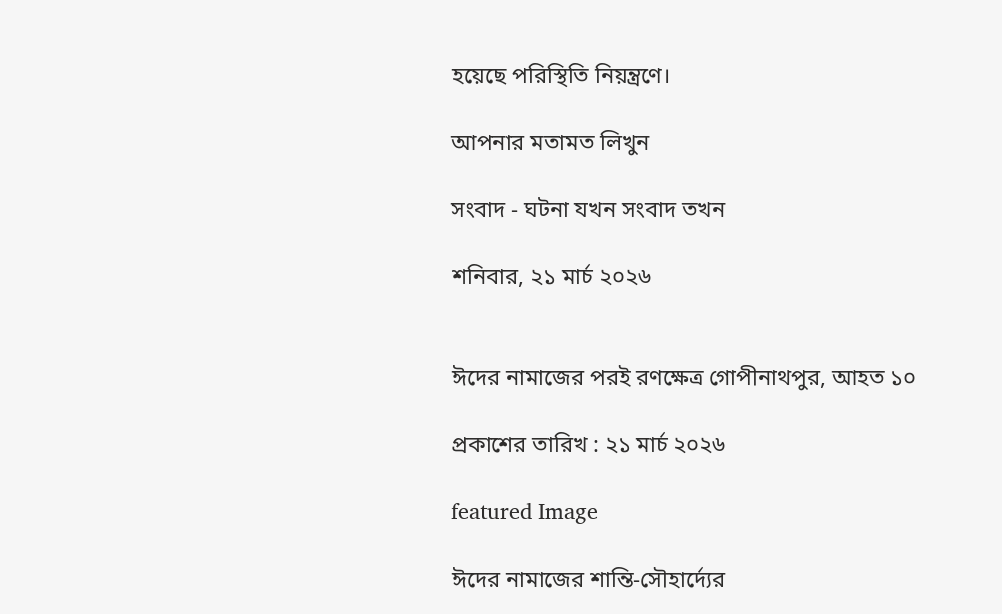হয়েছে পরিস্থিতি নিয়ন্ত্রণে।

আপনার মতামত লিখুন

সংবাদ - ঘটনা যখন সংবাদ তখন

শনিবার, ২১ মার্চ ২০২৬


ঈদের নামাজের পরই রণক্ষেত্র গোপীনাথপুর, আহত ১০

প্রকাশের তারিখ : ২১ মার্চ ২০২৬

featured Image

ঈদের নামাজের শান্তি-সৌহার্দ্যের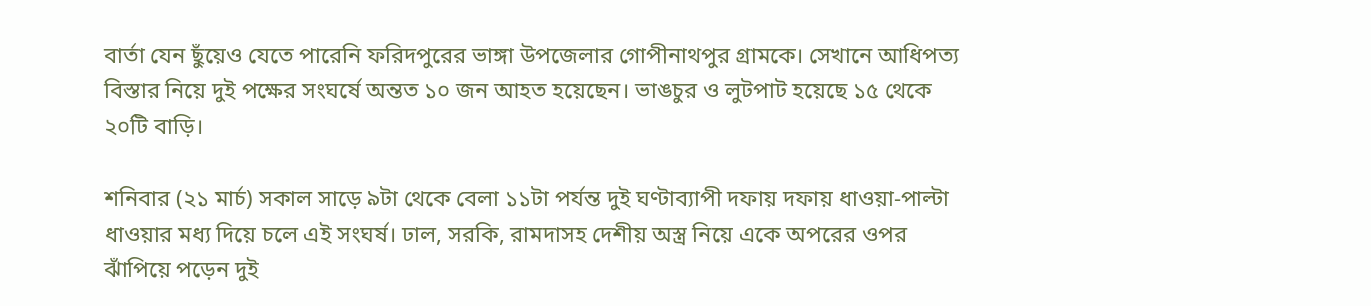বার্তা যেন ছুঁয়েও যেতে পারেনি ফরিদপুরের ভাঙ্গা উপজেলার গোপীনাথপুর গ্রামকে। সেখানে আধিপত্য বিস্তার নিয়ে দুই পক্ষের সংঘর্ষে অন্তত ১০ জন আহত হয়েছেন। ভাঙচুর ও লুটপাট হয়েছে ১৫ থেকে ২০টি বাড়ি।

শনিবার (২১ মার্চ) সকাল সাড়ে ৯টা থেকে বেলা ১১টা পর্যন্ত দুই ঘণ্টাব্যাপী দফায় দফায় ধাওয়া-পাল্টা ধাওয়ার মধ্য দিয়ে চলে এই সংঘর্ষ। ঢাল, সরকি, রামদাসহ দেশীয় অস্ত্র নিয়ে একে অপরের ওপর ঝাঁপিয়ে পড়েন দুই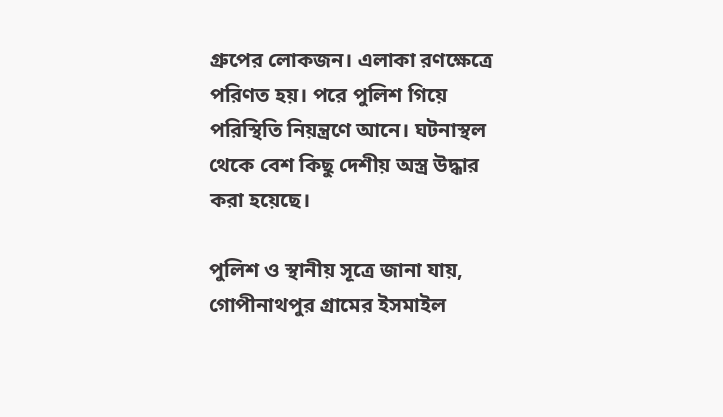গ্রুপের লোকজন। এলাকা রণক্ষেত্রে পরিণত হয়। পরে পুলিশ গিয়ে পরিস্থিতি নিয়ন্ত্রণে আনে। ঘটনাস্থল থেকে বেশ কিছু দেশীয় অস্ত্র উদ্ধার করা হয়েছে।

পুলিশ ও স্থানীয় সূত্রে জানা যায়, গোপীনাথপুর গ্রামের ইসমাইল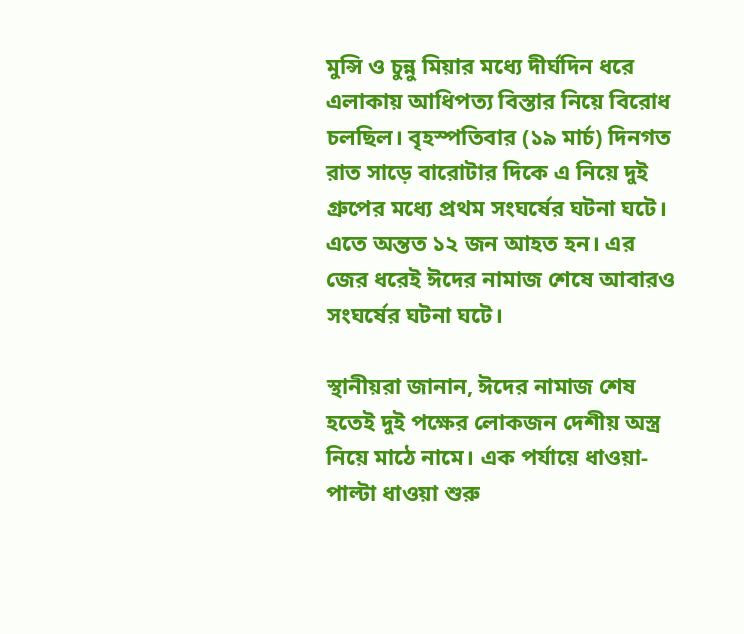মুন্সি ও চুন্নু মিয়ার মধ্যে দীর্ঘদিন ধরে এলাকায় আধিপত্য বিস্তার নিয়ে বিরোধ চলছিল। বৃহস্পতিবার (১৯ মার্চ) দিনগত রাত সাড়ে বারোটার দিকে এ নিয়ে দুই গ্রুপের মধ্যে প্রথম সংঘর্ষের ঘটনা ঘটে। এতে অন্তত ১২ জন আহত হন। এর জের ধরেই ঈদের নামাজ শেষে আবারও সংঘর্ষের ঘটনা ঘটে।

স্থানীয়রা জানান, ঈদের নামাজ শেষ হতেই দুই পক্ষের লোকজন দেশীয় অস্ত্র নিয়ে মাঠে নামে। এক পর্যায়ে ধাওয়া-পাল্টা ধাওয়া শুরু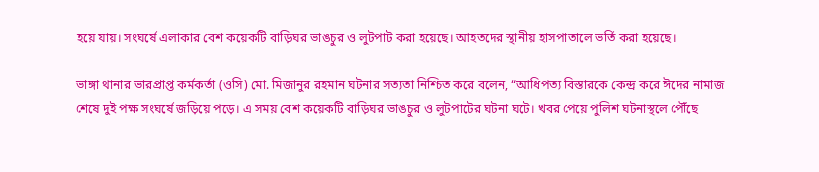হয়ে যায়। সংঘর্ষে এলাকার বেশ কয়েকটি বাড়িঘর ভাঙচুর ও লুটপাট করা হয়েছে। আহতদের স্থানীয় হাসপাতালে ভর্তি করা হয়েছে।

ভাঙ্গা থানার ভারপ্রাপ্ত কর্মকর্তা (ওসি) মো. মিজানুর রহমান ঘটনার সত্যতা নিশ্চিত করে বলেন, “আধিপত্য বিস্তারকে কেন্দ্র করে ঈদের নামাজ শেষে দুই পক্ষ সংঘর্ষে জড়িয়ে পড়ে। এ সময় বেশ কয়েকটি বাড়িঘর ভাঙচুর ও লুটপাটের ঘটনা ঘটে। খবর পেয়ে পুলিশ ঘটনাস্থলে পৌঁছে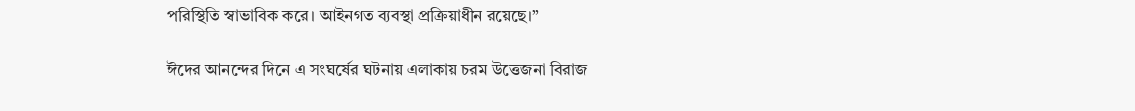পরিস্থিতি স্বাভাবিক করে। আইনগত ব্যবস্থা প্রক্রিয়াধীন রয়েছে।”

ঈদের আনন্দের দিনে এ সংঘর্ষের ঘটনায় এলাকায় চরম উত্তেজনা বিরাজ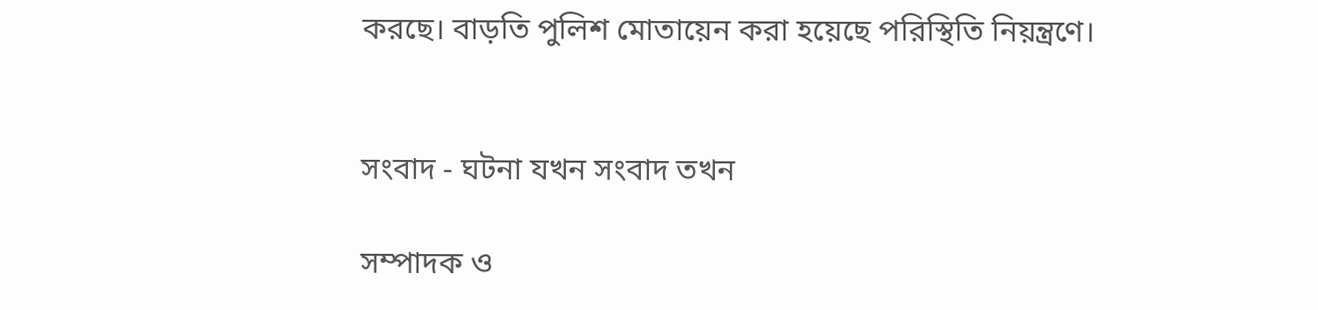করছে। বাড়তি পুলিশ মোতায়েন করা হয়েছে পরিস্থিতি নিয়ন্ত্রণে।


সংবাদ - ঘটনা যখন সংবাদ তখন

সম্পাদক ও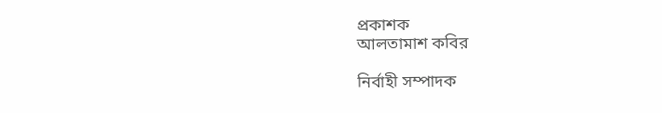প্রকাশক
আলতামাশ কবির

নির্বাহী সম্পাদক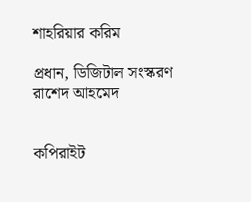শাহরিয়ার করিম

প্রধান, ডিজিটাল সংস্করণ
রাশেদ আহমেদ


কপিরাইট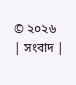© ২০২৬ | সংবাদ |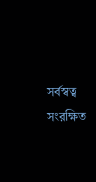সর্বস্বত্ব সংরক্ষিত